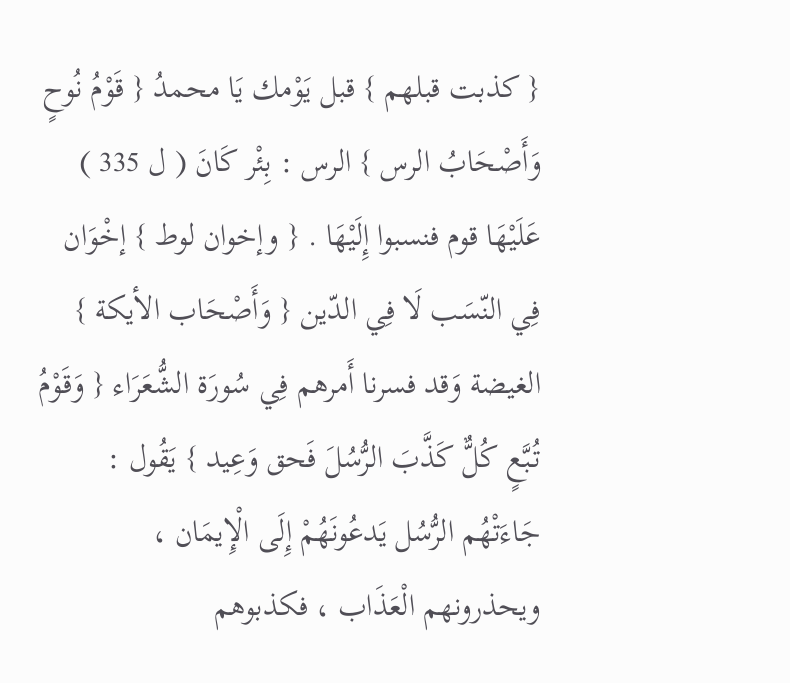{ كذبت قبلهم } قبل يَوْمك يَا محمدُ { قَوْمُ نُوحٍ وَأَصْحَابُ الرس } الرس : بِئْر كَانَ ( ل 335 ) عَلَيْهَا قوم فنسبوا إِلَيْهَا . { وإخوان لوط } إخْوَان فِي النّسَب لَا فِي الدّين { وَأَصْحَاب الأيكة } الغيضة وَقد فسرنا أَمرهم فِي سُورَة الشُّعَرَاء { وَقَوْمُ تُبَّعٍ كُلٌّ كَذَّبَ الرُّسُلَ فَحق وَعِيد } يَقُول : جَاءَتْهُم الرُّسُل يَدعُونَهُمْ إِلَى الْإِيمَان ، ويحذرونهم الْعَذَاب ، فكذبوهم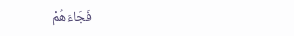فَجَاءَهُمْ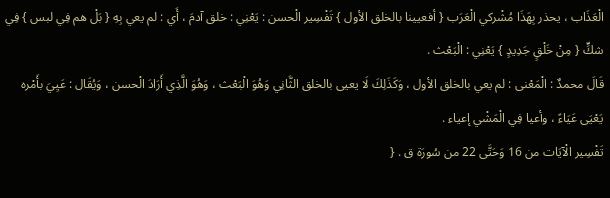الْعَذَاب ، يحذر بِهَذَا مُشْركي الْعَرَب { أفعيينا بالخلق الأول } تَفْسِير الْحسن : يَعْنِي : خلق آدمَ ، أَي : لم يعي بِهِ { بَلْ هم فِي لبس } فِي شكٍّ { مِنْ خَلْقٍ جَدِيدٍ } يَعْنِي : الْبَعْث .
قَالَ محمدٌ : الْمَعْنى : لم يعي بالخلق الأول ، وَكَذَلِكَ لَا يعيى بالخلق الثَّانِي وَهُوَ الْبَعْث ، وَهُوَ الَّذِي أَرَادَ الْحسن ، وَيُقَال : عَيِيَ بأَمْره يَعْيَى عَيَاءً ، وأعيا فِي الْمَشْي إعياء .
تَفْسِير الْآيَات من 16 وَحَتَّى 22 من سُورَة ق . {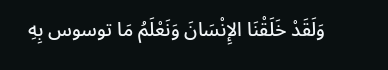وَلَقَدْ خَلَقْنَا الإِنْسَانَ وَنَعْلَمُ مَا توسوس بِهِ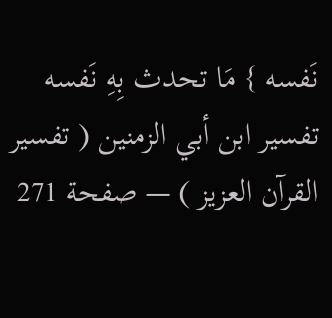نَفسه } مَا تحدث بِهِ نَفسه
تفسير ابن أبي الزمنين ( تفسير القرآن العزيز ) — صفحة 271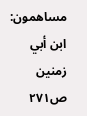مساهمون: ابن أبي زمنين
ص٢٧١